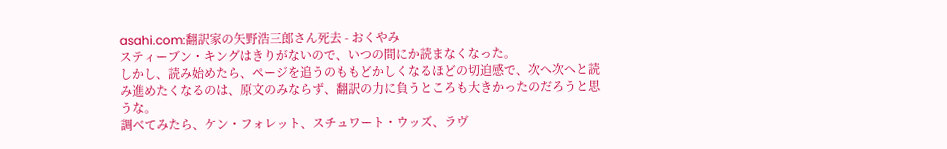asahi.com:翻訳家の矢野浩三郎さん死去 - おくやみ
スティーブン・キングはきりがないので、いつの間にか読まなくなった。
しかし、読み始めたら、ページを追うのももどかしくなるほどの切迫感で、次へ次へと読み進めたくなるのは、原文のみならず、翻訳の力に負うところも大きかったのだろうと思うな。
調べてみたら、ケン・フォレット、スチュワート・ウッズ、ラヴ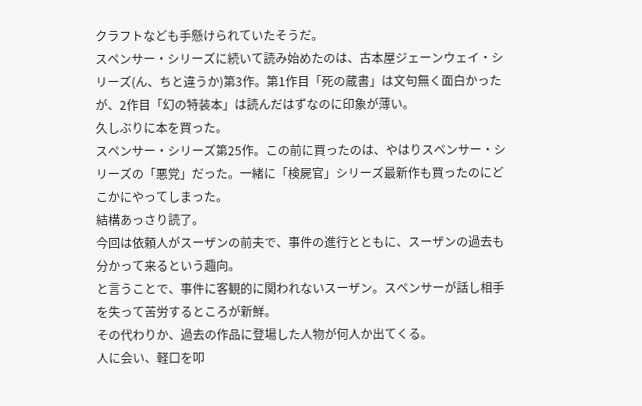クラフトなども手懸けられていたそうだ。
スペンサー・シリーズに続いて読み始めたのは、古本屋ジェーンウェイ・シリーズ(ん、ちと違うか)第3作。第1作目「死の蔵書」は文句無く面白かったが、2作目「幻の特装本」は読んだはずなのに印象が薄い。
久しぶりに本を買った。
スペンサー・シリーズ第25作。この前に買ったのは、やはりスペンサー・シリーズの「悪党」だった。一緒に「検屍官」シリーズ最新作も買ったのにどこかにやってしまった。
結構あっさり読了。
今回は依頼人がスーザンの前夫で、事件の進行とともに、スーザンの過去も分かって来るという趣向。
と言うことで、事件に客観的に関われないスーザン。スペンサーが話し相手を失って苦労するところが新鮮。
その代わりか、過去の作品に登場した人物が何人か出てくる。
人に会い、軽口を叩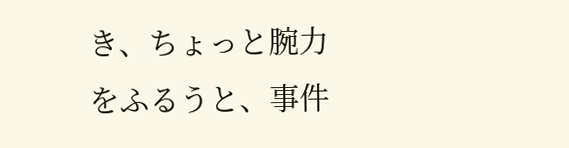き、ちょっと腕力をふるうと、事件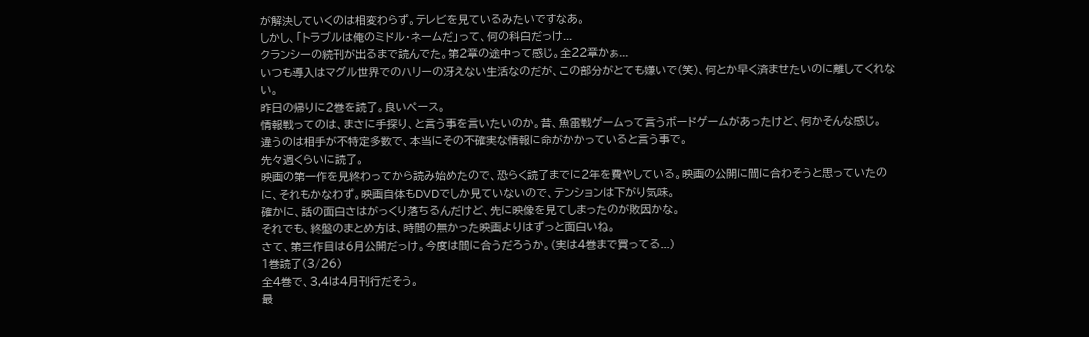が解決していくのは相変わらず。テレビを見ているみたいですなあ。
しかし、「トラブルは俺のミドル・ネームだ」って、何の科白だっけ...
クランシーの続刊が出るまで読んでた。第2章の途中って感じ。全22章かぁ...
いつも導入はマグル世界でのハリーの冴えない生活なのだが、この部分がとても嫌いで(笑)、何とか早く済ませたいのに離してくれない。
昨日の帰りに2巻を読了。良いペース。
情報戦ってのは、まさに手探り、と言う事を言いたいのか。昔、魚雷戦ゲームって言うボードゲームがあったけど、何かそんな感じ。
違うのは相手が不特定多数で、本当にその不確実な情報に命がかかっていると言う事で。
先々週くらいに読了。
映画の第一作を見終わってから読み始めたので、恐らく読了までに2年を費やしている。映画の公開に間に合わそうと思っていたのに、それもかなわず。映画自体もDVDでしか見ていないので、テンションは下がり気味。
確かに、話の面白さはがっくり落ちるんだけど、先に映像を見てしまったのが敗因かな。
それでも、終盤のまとめ方は、時間の無かった映画よりはずっと面白いね。
さて、第三作目は6月公開だっけ。今度は間に合うだろうか。(実は4巻まで買ってる...)
1巻読了(3/26)
全4巻で、3,4は4月刊行だそう。
最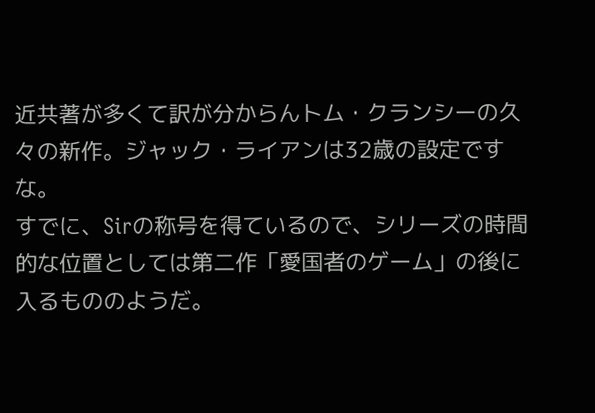近共著が多くて訳が分からんトム・クランシーの久々の新作。ジャック・ライアンは32歳の設定ですな。
すでに、Sirの称号を得ているので、シリーズの時間的な位置としては第二作「愛国者のゲーム」の後に入るもののようだ。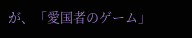が、「愛国者のゲーム」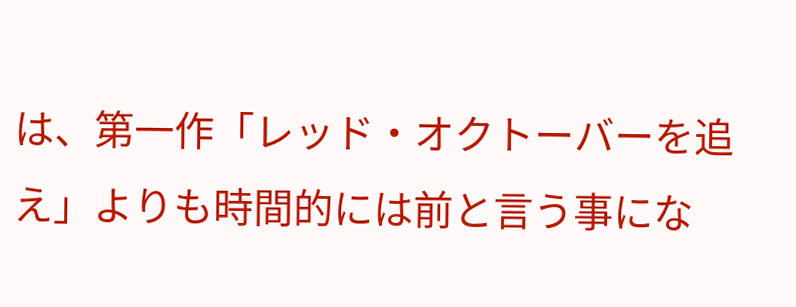は、第一作「レッド・オクトーバーを追え」よりも時間的には前と言う事にな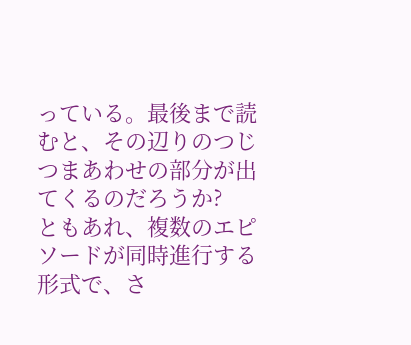っている。最後まで読むと、その辺りのつじつまあわせの部分が出てくるのだろうか?
ともあれ、複数のエピソードが同時進行する形式で、さ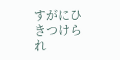すがにひきつけられ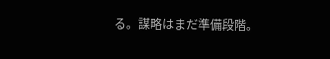る。謀略はまだ準備段階。